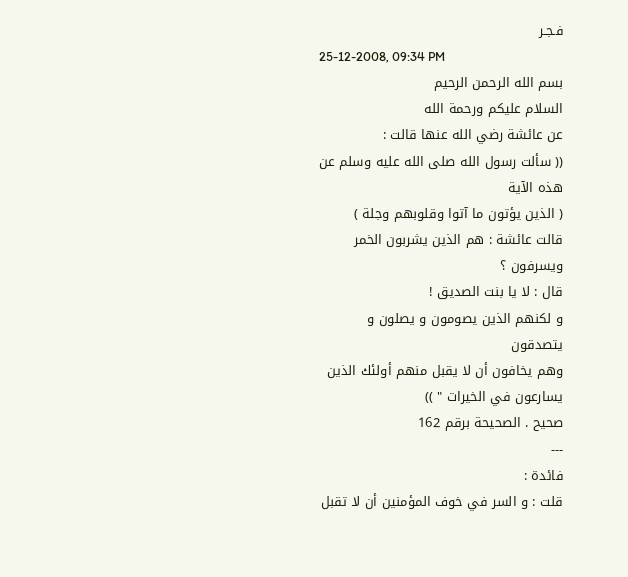فـجـر
25-12-2008, 09:34 PM
بسم الله الرحمن الرحيم
السلام عليكم ورحمة الله
عن عائشة رضي الله عنها قالت :
(( سألت رسول الله صلى الله عليه وسلم عن هذه الآية
( الذين يؤتون ما آتوا وقلوبهم وجلة )
قالت عائشة : هم الذين يشربون الخمر ويسرفون ؟
قال : لا يا بنت الصديق !
و لكنهم الذين يصومون و يصلون و يتصدقون
وهم يخافون أن لا يقبل منهم أولئك الذين يسارعون في الخيرات " ))
صحيح . الصحيحة برقم 162
---
فائدة :
قلت : و السر في خوف المؤمنين أن لا تقبل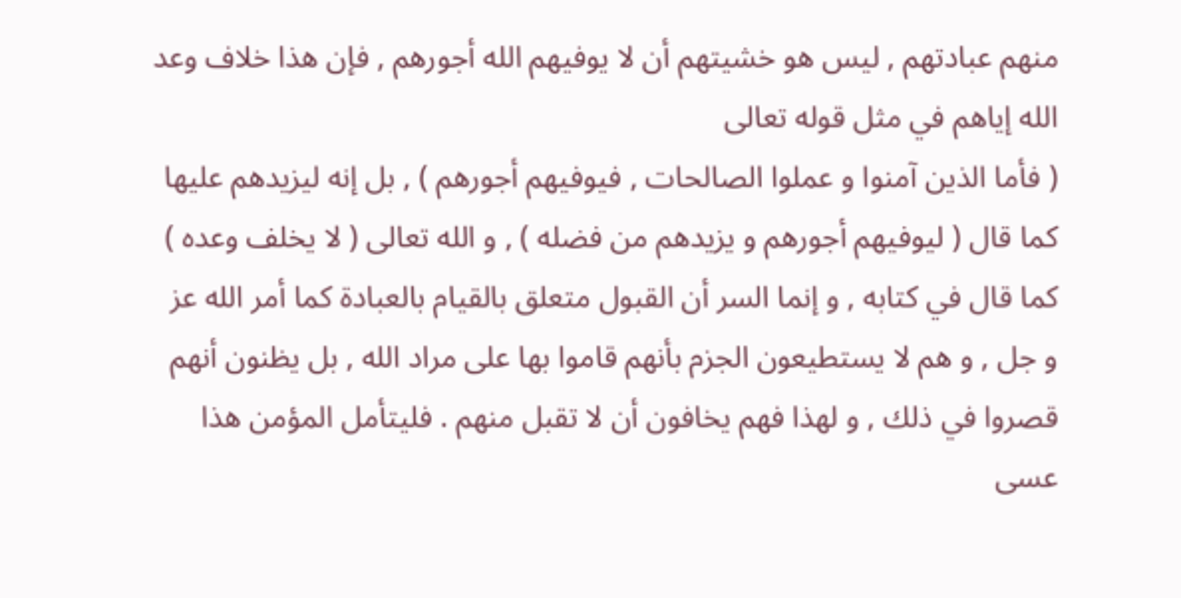منهم عبادتهم , ليس هو خشيتهم أن لا يوفيهم الله أجورهم , فإن هذا خلاف وعد الله إياهم في مثل قوله تعالى
( فأما الذين آمنوا و عملوا الصالحات , فيوفيهم أجورهم ) , بل إنه ليزيدهم عليها كما قال ( ليوفيهم أجورهم و يزيدهم من فضله ) , و الله تعالى ( لا يخلف وعده ) كما قال في كتابه , و إنما السر أن القبول متعلق بالقيام بالعبادة كما أمر الله عز و جل , و هم لا يستطيعون الجزم بأنهم قاموا بها على مراد الله , بل يظنون أنهم قصروا في ذلك , و لهذا فهم يخافون أن لا تقبل منهم . فليتأمل المؤمن هذا عسى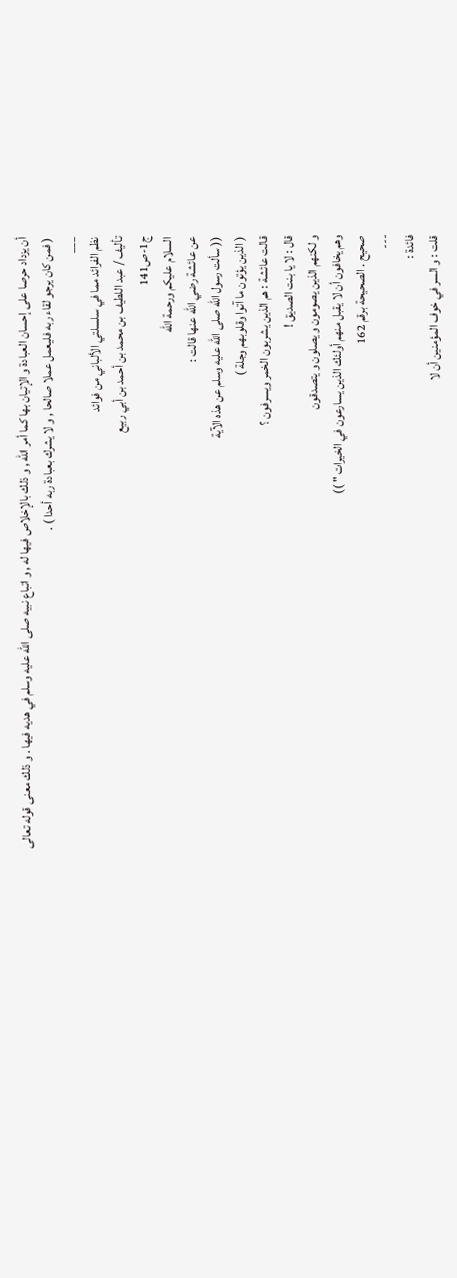أن يزداد حرصا على إحسان العبادة و الإتيان بها كما أمر الله , و ذلك بالإخلاص فيها له , و اتباع نبيه صلى الله عليه وسلم في هديه فيها . و ذلك معنى قوله تعالى
( فمن كان يرجو لقاء ربه فليعمل عملا صالحا , و لا يشرك بعبادة ربه أحدا ) .
___
نظم الفرائد مما في سلسلتي الألباني من فوائد
تأليف / عبد اللطيف بن محمد بن أحمد بن أبي ربيع
ج1-ص141
السلام عليكم ورحمة الله
عن عائشة رضي الله عنها قالت :
(( سألت رسول الله صلى الله عليه وسلم عن هذه الآية
( الذين يؤتون ما آتوا وقلوبهم وجلة )
قالت عائشة : هم الذين يشربون الخمر ويسرفون ؟
قال : لا يا بنت الصديق !
و لكنهم الذين يصومون و يصلون و يتصدقون
وهم يخافون أن لا يقبل منهم أولئك الذين يسارعون في الخيرات " ))
صحيح . الصحيحة برقم 162
---
فائدة :
قلت : و السر في خوف المؤمنين أن لا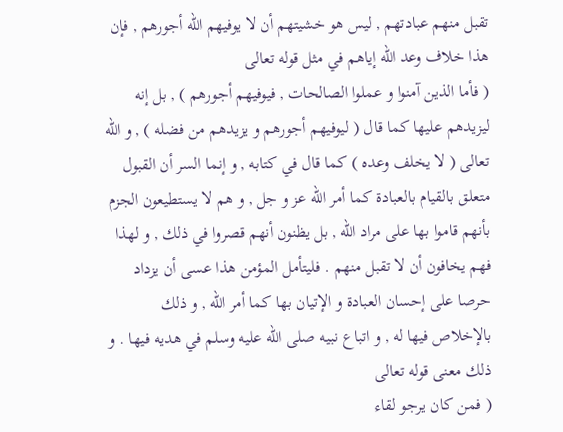تقبل منهم عبادتهم , ليس هو خشيتهم أن لا يوفيهم الله أجورهم , فإن هذا خلاف وعد الله إياهم في مثل قوله تعالى
( فأما الذين آمنوا و عملوا الصالحات , فيوفيهم أجورهم ) , بل إنه ليزيدهم عليها كما قال ( ليوفيهم أجورهم و يزيدهم من فضله ) , و الله تعالى ( لا يخلف وعده ) كما قال في كتابه , و إنما السر أن القبول متعلق بالقيام بالعبادة كما أمر الله عز و جل , و هم لا يستطيعون الجزم بأنهم قاموا بها على مراد الله , بل يظنون أنهم قصروا في ذلك , و لهذا فهم يخافون أن لا تقبل منهم . فليتأمل المؤمن هذا عسى أن يزداد حرصا على إحسان العبادة و الإتيان بها كما أمر الله , و ذلك بالإخلاص فيها له , و اتباع نبيه صلى الله عليه وسلم في هديه فيها . و ذلك معنى قوله تعالى
( فمن كان يرجو لقاء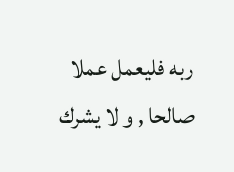ربه فليعمل عملا صالحا , و لا يشرك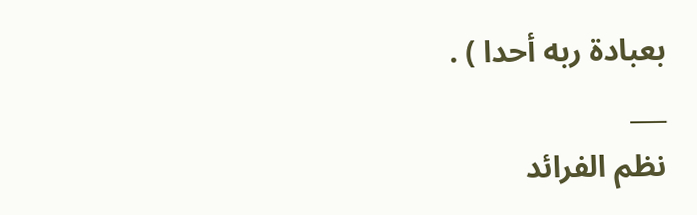بعبادة ربه أحدا ) .
___
نظم الفرائد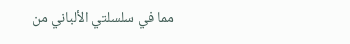مما في سلسلتي الألباني من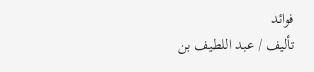فوائد
تأليف / عبد اللطيف بن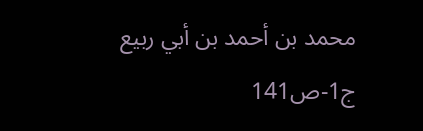محمد بن أحمد بن أبي ربيع
ج1-ص141